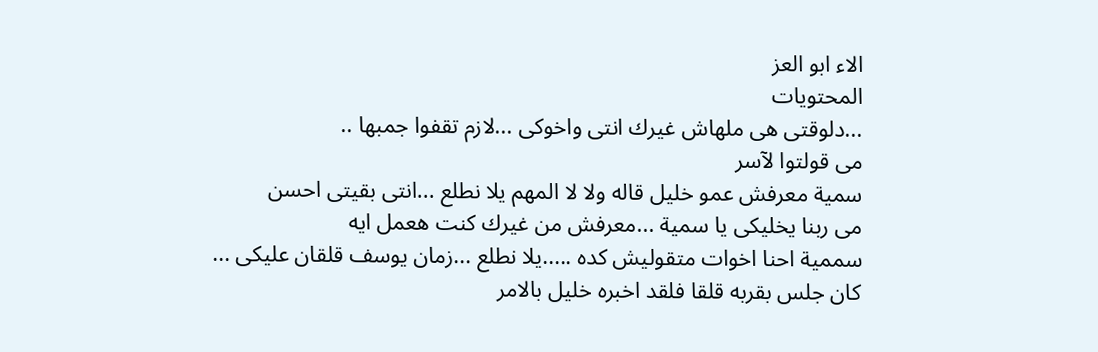الاء ابو العز
المحتويات
...دلوقتى هى ملهاش غيرك انتى واخوكى ...لازم تقفوا جمبها ..
مى قولتوا لآسر
سمية معرفش عمو خليل قاله ولا لا المهم يلا نطلع ...انتى بقيتى احسن
مى ربنا يخليكى يا سمية ...معرفش من غيرك كنت هعمل ايه
سممية احنا اخوات متقوليش كده .....يلا نطلع ...زمان يوسف قلقان عليكى ...
كان جلس بقربه قلقا فلقد اخبره خليل بالامر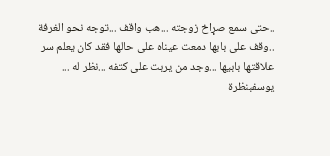..حتى سمع صړاخ زوجته ...هب واقف ...توجه نحو الغرفة ..وقف على بابها دمعت عيناه على حالها فقد كان يعلم سر علاقتها بابيها ...وجد من يربت على كتفه ...نظر له ...
يوسفبنظرة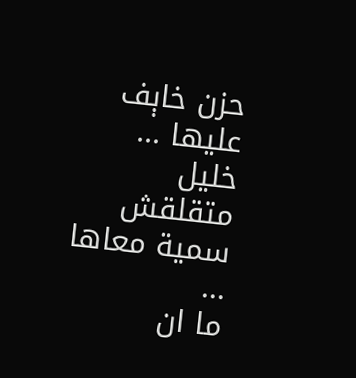حزن خاېف عليها ...
خليل متقلقش سمية معاها ...
ما ان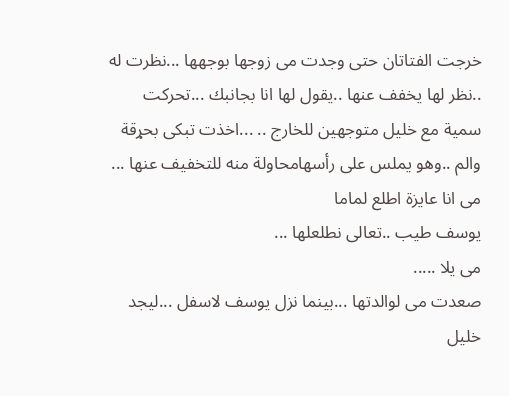خرجت الفتاتان حتى وجدت مى زوجها بوجهها ...نظرت له ..نظر لها يخفف عنها ..يقول لها انا بجانبك ...تحركت سمية مع خليل متوجهين للخارج .. ...اخذت تبكى بحړقة والم ..وهو يملس على رأسهامحاولة منه للتخفيف عنها ...
مى انا عايزة اطلع لماما
يوسف طيب ..تعالى نطلعلها ...
مى يلا .....
صعدت مى لوالدتها ...بينما نزل يوسف لاسفل ...ليجد خليل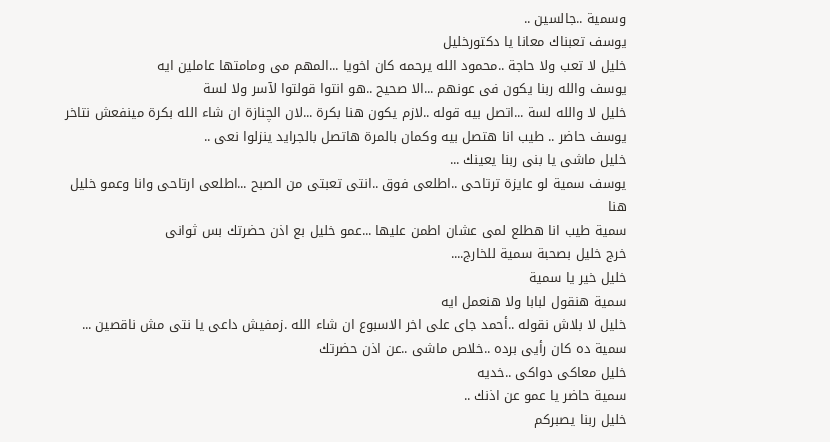وسمية ..جالسين ..
يوسف تعبناك معانا يا دكتورخليل
خليل لا تعب ولا حاجة ..محمود الله يرحمه كان اخويا ...المهم مى ومامتها عاملين ايه
يوسف والله ربنا يكون فى عونهم ...الا صحيح ..هو انتوا قولتوا لآسر ولا لسة
خليل لا والله لسة ...اتصل بيه قوله ..لازم يكون هنا بكرة ...لان الچنازة ان شاء الله بكرة مينفعش نتاخر
يوسف حاضر .. طيب انا هتصل بيه وكمان بالمرة هاتصل بالجرايد ينزلوا نعى ..
خليل ماشى يا بنى ربنا يعينك ...
يوسف سمية لو عايزة ترتاحى ..اطلعى فوق ..انتى تعبتى من الصبح ...اطلعى ارتاحى وانا وعمو خليل هنا
سمية طيب انا هطلع لمى عشان اطمن عليها ...عمو خليل بع اذن حضرتك بس ثوانى
خرج خليل بصحبة سمية للخارج....
خليل خير يا سمية
سمية هنقول لبابا ولا هنعمل ايه
خليل لا بلاش نقوله ..أحمد جاى على اخر الاسبوع ان شاء الله .زمفيش داعى يا نتى مش ناقصين ...
سمية ده كان رأيى برده ..خلاص ماشى ..عن اذن حضرتك
خليل معاكى دواكى ..خديه
سمية حاضر يا عمو عن اذنك ..
خليل ربنا يصبركم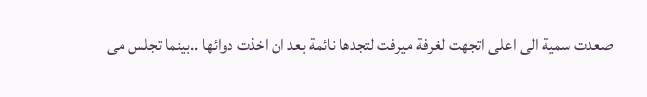صعدت سمية الى اعلى اتجهت لغرفة ميرفت لتجدها نائمة بعد ان اخذت دوائها ..بينما تجلس مى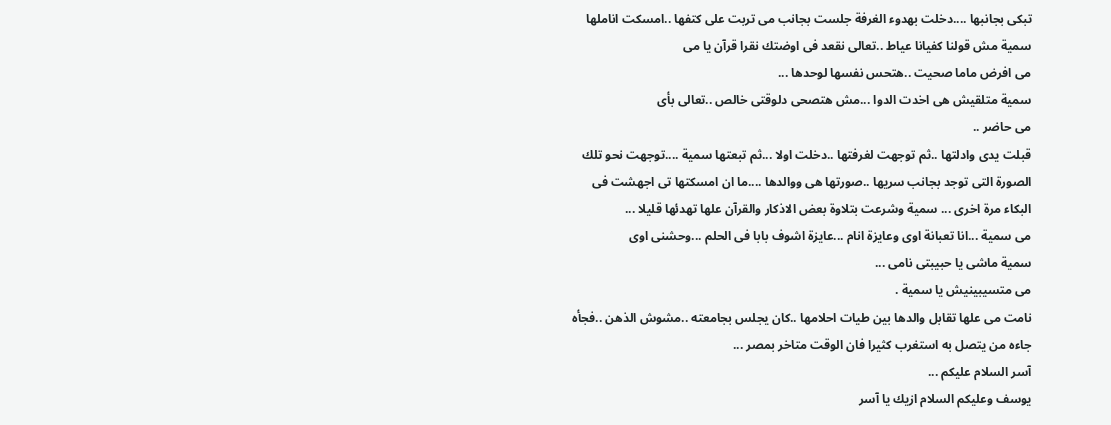تبكى بجانبها ....دخلت بهدوء الغرفة جلست بجانب مى تربت على كتفها ..امسكت اناملها
سمية مش قولنا كفيانا عياط ..تعالى نقعد فى اوضتك نقرا قرآن يا مى
مى افرض ماما صحيت ..هتحس نفسها لوحدها ...
سمية متلقيش هى اخدت الدوا ...مش هتصحى دلوقتى خالص ..تعالى بأى
مى حاضر ..
قبلت يدى وادلتها ..ثم توجهت لغرفتها ..دخلت اولا ...ثم تبعتها سمية ....توجهت نحو تلك الصورة التى توجد بجانب سريها ..صورتها هى ووالدها ....ما ان امسكتها تى اجهشت فى البكاء مرة اخرى ... سمية وشرعت بتلاوة بعض الاذكار والقرآن علها تهدئها قليلا ...
مى سمية ...انا تعبانة اوى وعايزة انام ...عايزة اشوف بابا فى الحلم ...وحشنى اوى
سمية ماشى يا حبيبتى نامى ...
مى متسيبينيش يا سمية .
نامت مى علها تقابل والدها بين طيات احلامها ..كان يجلس بجامعته ..مشوش الذهن ..فجأه جاءه من يتصل به استغرب كثيرا فان الوقت متاخر بمصر ...
آسر السلام عليكم ...
يوسف وعليكم السلام ازيك يا آسر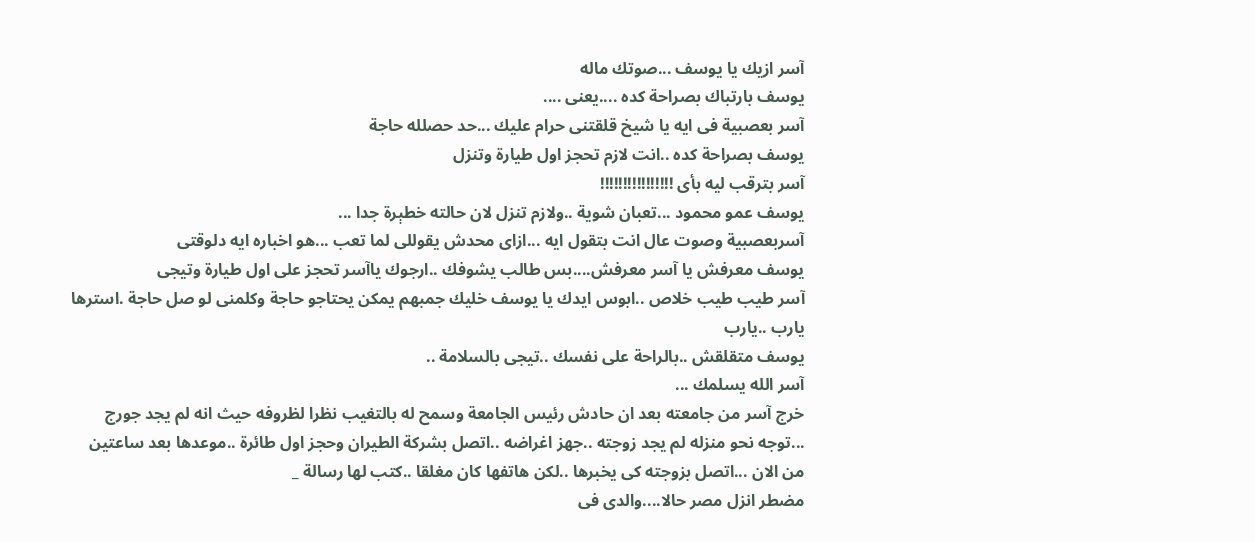آسر ازيك يا يوسف ...صوتك ماله
يوسف بارتباك بصراحة كده ....يعنى ....
آسر بعصبية فى ايه يا شيخ قلقتنى حرام عليك ...حد حصلله حاجة
يوسف بصراحة كده ..انت لازم تحجز اول طيارة وتنزل
آسر بترقب ليه بأى !!!!!!!!!!!!!!!!
يوسف عمو محمود ...تعبان شوية ..ولازم تنزل لان حالته خطېرة جدا ...
آسربعصبية وصوت عال انت بتقول ايه ...ازاى محدش يقوللى لما تعب ...هو اخباره ايه دلوقتى
يوسف معرفش يا آسر معرفش....بس طالب يشوفك ..ارجوك ياآسر تحجز على اول طيارة وتيجى
آسر طيب طيب خلاص ..ابوس ايدك يا يوسف خليك جمبهم يمكن يحتاجو حاجة وكلمنى لو صل حاجة .استرها يارب ..يارب
يوسف متقلقش ..بالراحة على نفسك ..تيجى بالسلامة ..
آسر الله يسلمك ...
خرج آسر من جامعته بعد ان حادش رئيس الجامعة وسمح له بالتغيب نظرا لظروفه حيث انه لم يجد جورج ...توجه نحو منزله لم يجد زوجته ..جهز اغراضه ..اتصل بشركة الطيران وحجز اول طائرة ..موعدها بعد ساعتين من الان ...اتصل بزوجته كى يخبرها ..لكن هاتفها كان مغلقا ..كتب لها رسالة _
مضطر انزل مصر حالا....والدى فى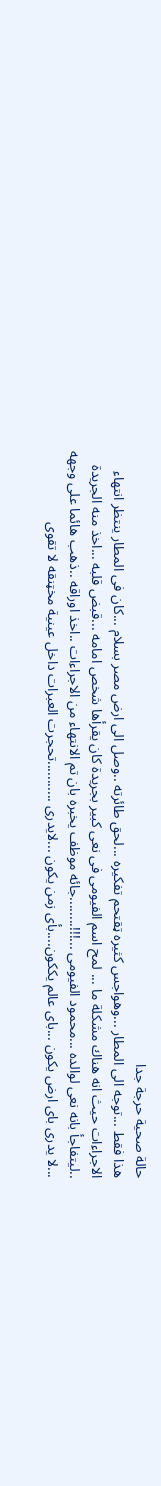حالة صحية حرجة جدا
هذا فقط ...توجه الى المطار ...وهواجس كثيره ټقتحم تفكيره ...لحق طائرته ..وصل الى ارض مصر بسلام ...كان فى المطار ينتظر انتهاء الاجراءات حيث انه هناك مشكلة ما ... لمح اسم الفيومى فى نعى كبير بجريدة كان يقرأها شخص امامه ...قبض قلبه ...اخذ منه الجريدة ..ليتفاجأ بانه نعى لوالده ...محمود الفيومى ...!!!........جائه موظف يخبره بان تم الانتهاء من الاجراءات ..اخذ اوراقه ..ذهب هائما على وجهه ...لا يدرى باى ارض يكون ...باى عالم يككون....بأى زمن يكون ...لايدرى ...........تحجرت العبرات داخل عينية مخټنقه لا تقوى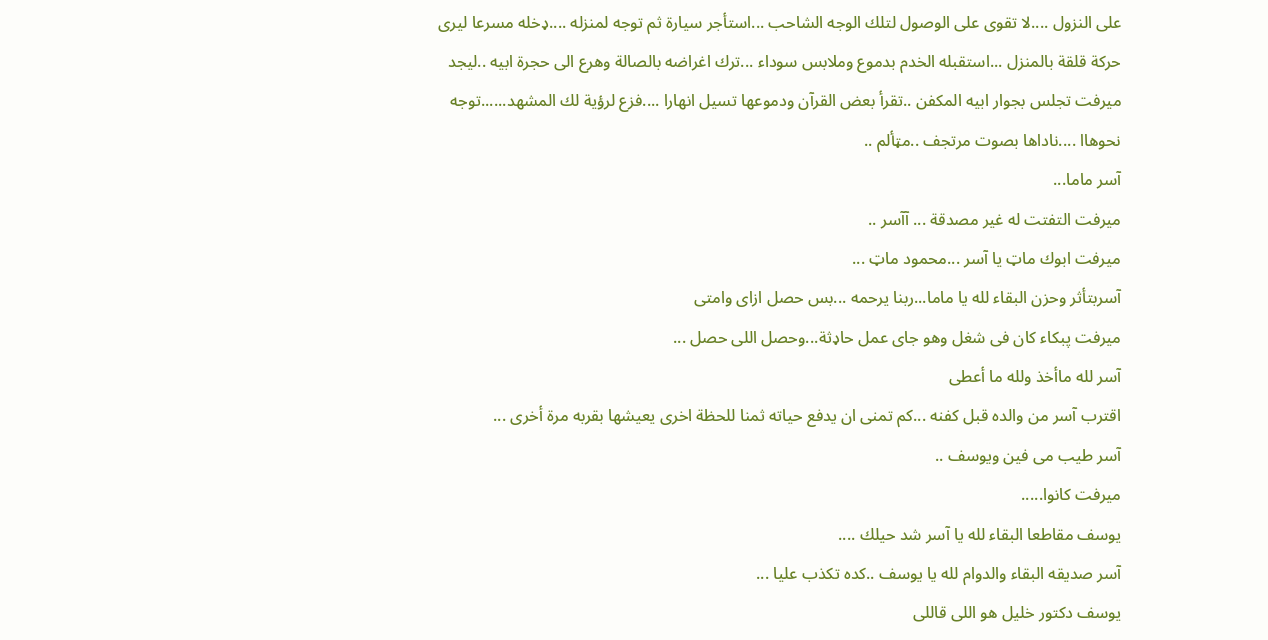على النزول ....لا تقوى على الوصول لتلك الوجه الشاحب ...استأجر سيارة ثم توجه لمنزله ....ډخله مسرعا ليرى حركة قلقة بالمنزل ...استقبله الخدم بدموع وملابس سوداء ...ترك اغراضه بالصالة وهرع الى حجرة ابيه ..ليجد ميرفت تجلس بجوار ابيه المكفن ..تقرأ بعض القرآن ودموعها تسيل انهارا ....فزع لرؤية لك المشهد......توجه نحوهاا ....ناداها بصوت مرتجف ..مټألم ..
آسر ماما...
ميرفت التفتت له غير مصدقة ... آآسر ..
ميرفت ابوك ماټ يا آسر ...محمود ماټ ...
آسربتأثر وحزن البقاء لله يا ماما...ربنا يرحمه ...بس حصل ازاى وامتى
ميرفت پبكاء كان فى شغل وهو جاى عمل حاډثة...وحصل اللى حصل ...
آسر لله ماأخذ ولله ما أعطى
اقترب آسر من والده قبل كفنه ...كم تمنى ان يدفع حياته ثمنا للحظة اخرى يعيشها بقربه مرة أخرى ...
آسر طيب مى فين ويوسف ..
ميرفت كانوا.....
يوسف مقاطعا البقاء لله يا آسر شد حيلك ....
آسر صديقه البقاء والدوام لله يا يوسف ..كده تكذب عليا ...
يوسف دكتور خليل هو اللى قاللى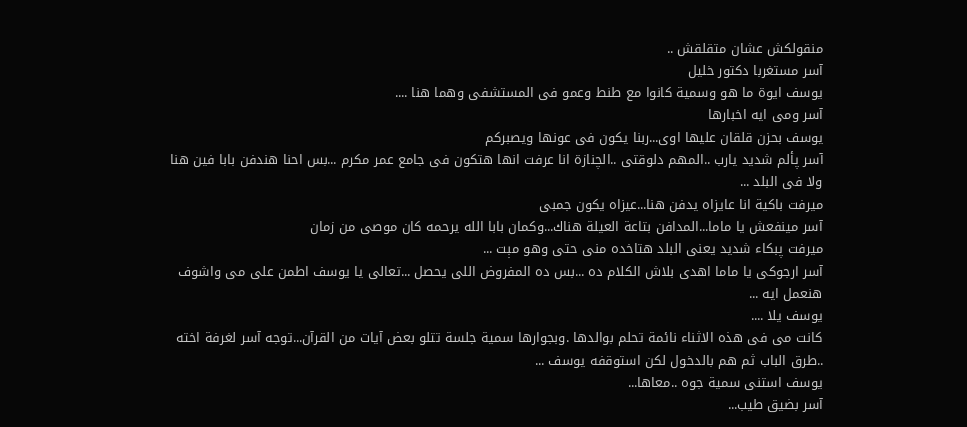منقولكش عشان متقلقش ..
آسر مستغربا دكتور خليل
يوسف ايوة ما هو وسمية كانوا مع طنط وعمو فى المستشفى وهما هنا ....
آسر ومى ايه اخبارها
يوسف بحزن قلقان عليها اوى...ربنا يكون فى عونها ويصبركم
آسر پألم شديد يارب ..المهم دلوقتى ..الچنازة انا عرفت انها هتكون فى جامع عمر مكرم ...بس احنا هندفن بابا فين هنا ولا فى البلد ...
ميرفت باكية انا عايزاه يدفن هنا...عيزاه يكون جمبى
آسر مينفعش يا ماما...المدافن بتاعة العيلة هناك...وكمان بابا الله يرحمه كان موصى من زمان
ميرفت پبكاء شديد يعنى البلد هتاخده منى حتى وهو مېت ...
آسر ارجوكى يا ماما اهدى بلاش الكلام ده ...بس ده المفروض اللى يحصل ...تعالى يا يوسف اطمن على مى واشوف هنعمل ايه ...
يوسف يلا ....
كانت مى فى هذه الاثناء نائمة تحلم بوالدها .وبجوارها سمية جلسة تتلو بعض آيات من القرآن...توجه آسر لغرفة اخته ..طرق الباب ثم هم بالدخول لكن استوقفه يوسف ...
يوسف استنى سمية جوه ..معاها...
آسر بضيق طيب...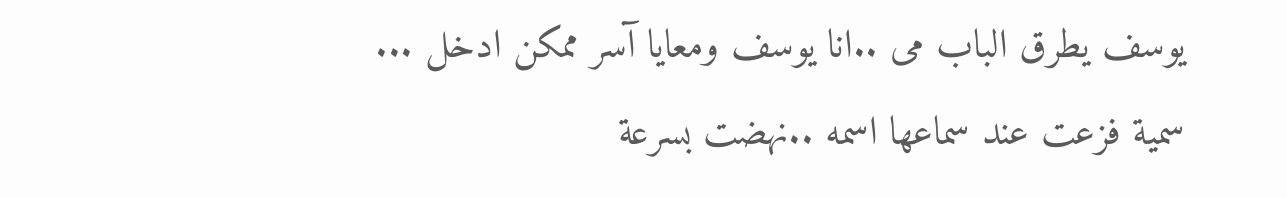يوسف يطرق الباب مى ..انا يوسف ومعايا آسر ممكن ادخل ...
سمية فزعت عند سماعها اسمه ..نهضت بسرعة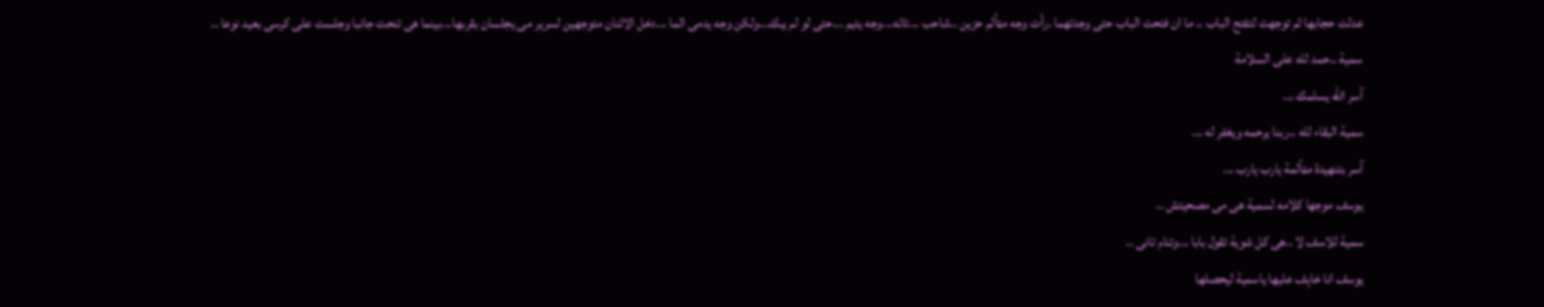عدلت حجابها ثم توجهت لتفتح الباب .. ما ان فتحت الباب حتى وجدتهما .رأت وجه مټألم حزين ..شاحب ...تائه...وجه يتيم ...حتى لو لم يبك...ولكن وجه يدمى الما ...دخل الاثنان متوجهين لسرير مى يجلسان بقربها...بينما هى تنحت جانبا وجلست على كرسى بعيد نوعا ..
سمية ..حمد لله على السلامة
آسر الله يسلمك ...
سمية البقاء لله ..ربنا يرحمه ويغفر له ...
آسر بتنهيدة مټألمة يارب يارب ...
يوسف موجها كلامه لسمية هى مى مصحيتش ..
سمية للاسف لا ..هى كل شوية تقول بابا ...وتنام تانى ..
يوسف انا خاېف عليها ياسمية ليحصلها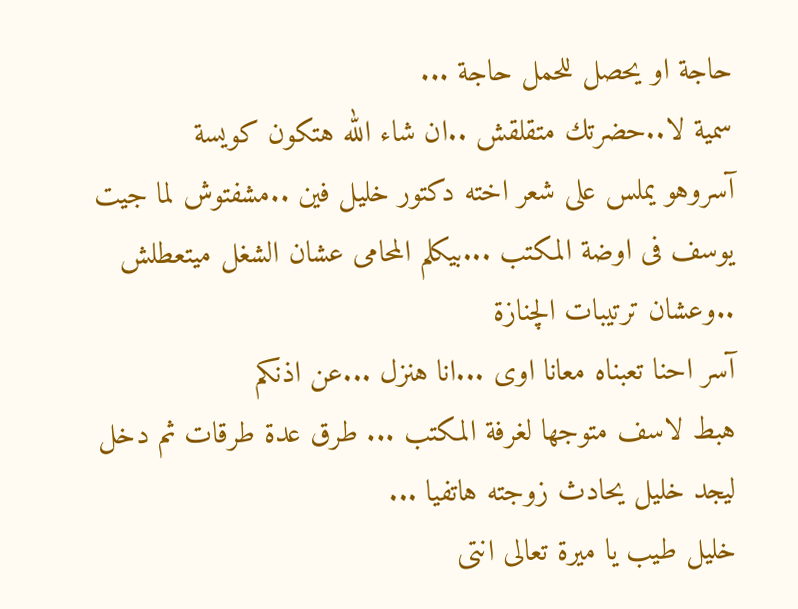حاجة او يحصل للحمل حاجة ...
سمية لا..حضرتك متقلقش ..ان شاء الله هتكون كويسة
آسروهو يملس على شعر اخته دكتور خليل فين ..مشفتوش لما جيت
يوسف فى اوضة المكتب ...بيكلم المحامى عشان الشغل ميتعطلش ..وعشان ترتيبات الچنازة
آسر احنا تعبناه معانا اوى ...انا هنزل ...عن اذنكم
هبط لاسف متوجها لغرفة المكتب ... طرق عدة طرقات ثم دخل ليجد خليل يحادث زوجته هاتفيا ...
خليل طيب يا ميرة تعالى انتى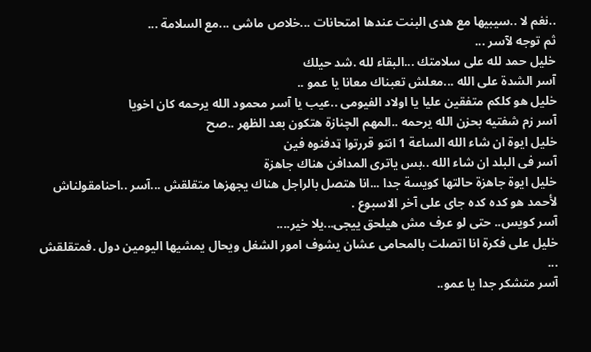..نغم لا ..سيبيها مع هدى البنت عندها امتحانات ...خلاص ماشى ...مع السلامة ...
ثم توجه لآسر ...
خليل حمد لله على سلامتك ...البقاء لله .شد حيلك
آسر الشدة على الله ...معلش تعبناك معانا يا عمو ..
خليل هو كلكم متفقين عليا يا اولاد الفيومى ..عيب يا آسر محمود الله يرحمه كان اخويا
آسر زم شفتيه بحزن الله يرحمه ..المهم الچنازة هتكون بعد الظهر ..صح
خليل ايوة ان شاء الله الساعة 1 انتو قررتوا ټدفنوه فين
آسر فى البلد ان شاء الله ..بس ياترى المدافن هناك جاهزة
خليل ايوة جاهزة حالتها كويسة جدا ...انا هتصل بالراجل هناك يجهزها متقلقش ...آسر ..احنامقولناش لأحمد هو كده كده جاى على آخر الاسبوع .
آسر كويس.. حتى لو عرف مش هيلحق ييجى...يلا خير....
خليل على فكرة انا اتصلت بالمحامى عشان يشوف امور الشغل ويحال يمشيها اليومين دول .فمتقلقش ...
آسر متشكر جدا يا عمو..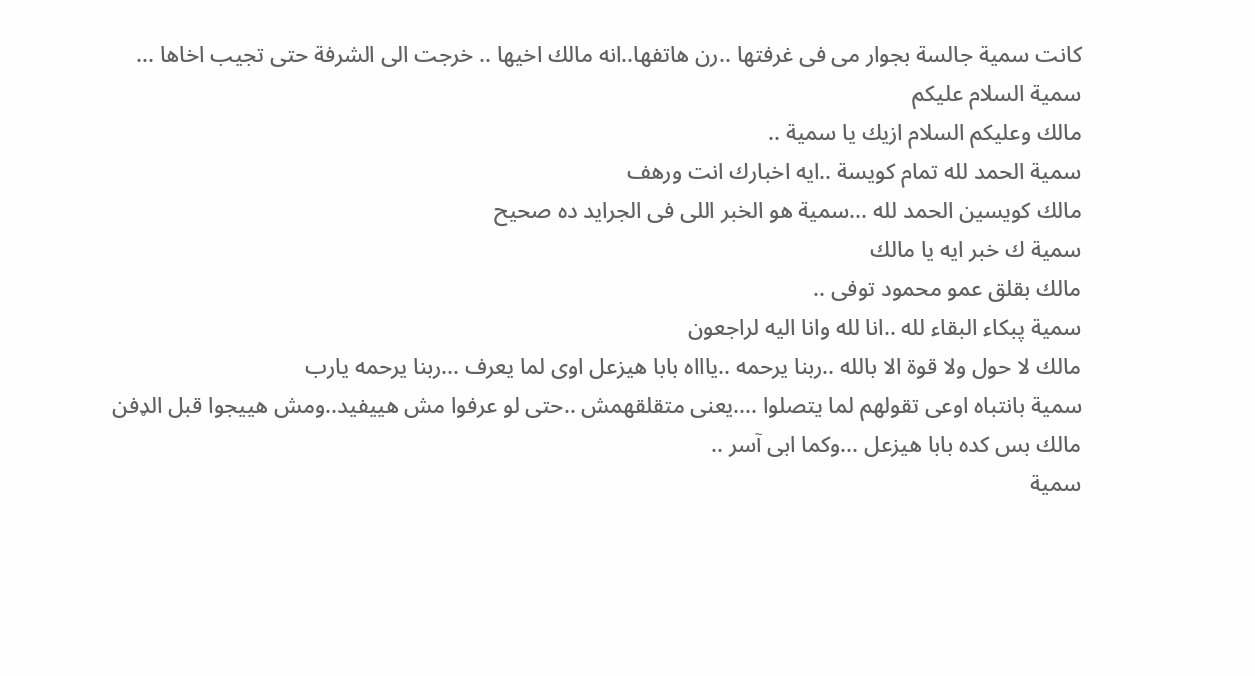كانت سمية جالسة بجوار مى فى غرفتها ..رن هاتفها..انه مالك اخيها .. خرجت الى الشرفة حتى تجيب اخاها ...
سمية السلام عليكم
مالك وعليكم السلام ازيك يا سمية ..
سمية الحمد لله تمام كويسة ..ايه اخبارك انت ورهف
مالك كويسين الحمد لله ...سمية هو الخبر اللى فى الجرايد ده صحيح
سمية ك خبر ايه يا مالك
مالك بقلق عمو محمود توفى ..
سمية پبكاء البقاء لله ..انا لله وانا اليه لراجعون
مالك لا حول ولا قوة الا بالله ..ربنا يرحمه ..ياااه بابا هيزعل اوى لما يعرف ...ربنا يرحمه يارب
سمية بانتباه اوعى تقولهم لما يتصلوا ....يعنى متقلقهمش ..حتى لو عرفوا مش هييفيد..ومش هييجوا قبل الډفن
مالك بس كده بابا هيزعل ...وكما ابى آسر ..
سمية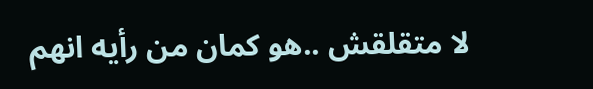لا متقلقش ..هو كمان من رأيه انهم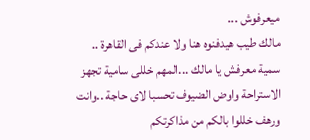ميعرفوش ...
مالك طيب ھيدفنوه هنا ولا عندكم فى القاهرة ..
سمية معرفش يا مالك ...المهم خللى سامية تجهز الاستراحة واوض الضيوف تحسبا لاى حاجة ..وانت ورهف خللوا بالكم من مذاكرتكم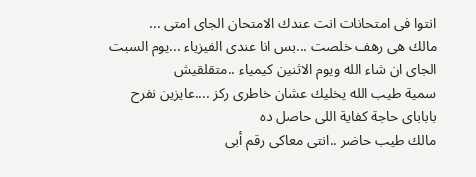انتوا فى امتحانات انت عندك الامتحان الجاى امتى ...
مالك هى رهف خلصت ...بس انا عندى الفيزياء ...يوم السبت الجاى ان شاء الله ويوم الاثنين كيمياء ..متقلقيش
سمية طيب الله يخليك عشان خاطرى ركز ....عايزين نفرح باباباى حاجة كفاية اللى حاصل ده
مالك طيب حاضر ..انتى معاكى رقم أبى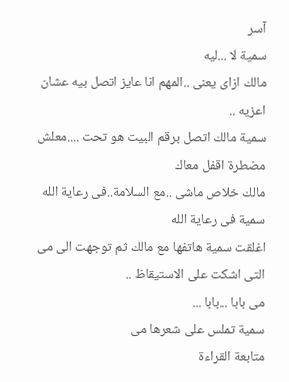آسر
سمية لا ...ليه
مالك ازاى يعنى ..المهم انا عايز اتصل بيه عشان اعزيه ..
سمية مالك اتصل برقم البيت هو تحت ....معلش مضطرة اقفل معاك
مالك خلاص ماشى ..مع السلامة..فى رعاية الله
سمية فى رعاية الله
اغلقت سمية هاتفها مع مالك ثم توجهت الى مى التى اشكت على الاستيقاظ ..
مى بابا ...بابا ...
سمية تملس على شعرها مى
متابعة القراءة